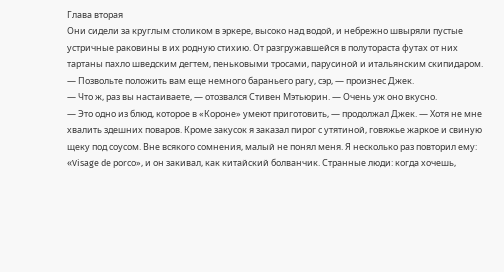Глава вторая
Они сидели за круглым столиком в эркере, высоко над водой, и небрежно швыряли пустые устричные раковины в их родную стихию. От разгружавшейся в полутораста футах от них тартаны пахло шведским дегтем, пеньковыми тросами, парусиной и итальянским скипидаром.
— Позвольте положить вам еще немного бараньего рагу, сэр, — произнес Джек.
— Что ж, раз вы настаиваете, — отозвался Стивен Мэтьюрин. — Очень уж оно вкусно.
— Это одно из блюд, которое в «Короне» умеют приготовить, — продолжал Джек. — Хотя не мне хвалить здешних поваров. Кроме закусок я заказал пирог с утятиной, говяжье жаркое и свиную щеку под соусом. Вне всякого сомнения, малый не понял меня. Я несколько раз повторил ему: «Visage de роrсо», и он закивал, как китайский болванчик. Странные люди: когда хочешь,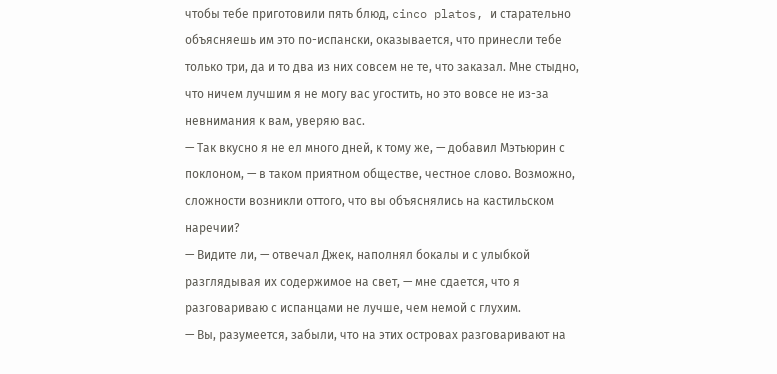чтобы тебе приготовили пять блюд, cinco platos, и старательно объясняешь им это по-испански, оказывается, что принесли тебе только три, да и то два из них совсем не те, что заказал. Мне стыдно, что ничем лучшим я не могу вас угостить, но это вовсе не из-за невнимания к вам, уверяю вас.
— Так вкусно я не ел много дней, к тому же, — добавил Мэтьюрин с поклоном, — в таком приятном обществе, честное слово. Возможно, сложности возникли оттого, что вы объяснялись на кастильском наречии?
— Видите ли, — отвечал Джек, наполнял бокалы и с улыбкой разглядывая их содержимое на свет, — мне сдается, что я разговариваю с испанцами не лучше, чем немой с глухим.
— Вы, разумеется, забыли, что на этих островах разговаривают на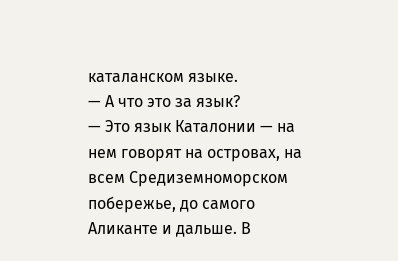каталанском языке.
— А что это за язык?
— Это язык Каталонии — на нем говорят на островах, на всем Средиземноморском побережье, до самого Аликанте и дальше. В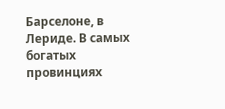Барселоне, в Лериде. В самых богатых провинциях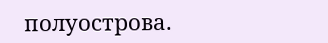полуострова.